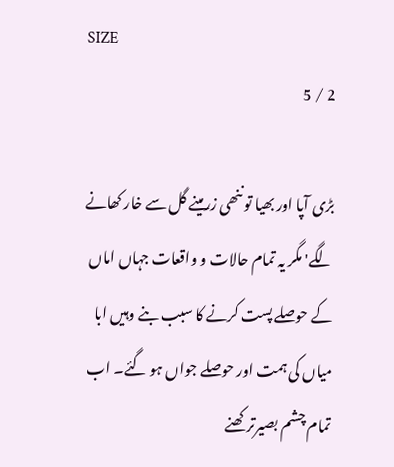SIZE
2 / 5

بڑی آپا اور بھیا تو ننھی زرمینے گل سے خار کھانے لگے' مگر یہ تمام حالات و واقعات جہاں اماں کے حوصلے پست کرنے کا سبب بنے وہیں ابا میاں کی ہمت اور حوصلے جواں ہو گئے۔ اب تمام چشم بصیرترکھنے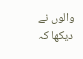والوں نے دیکھا کہ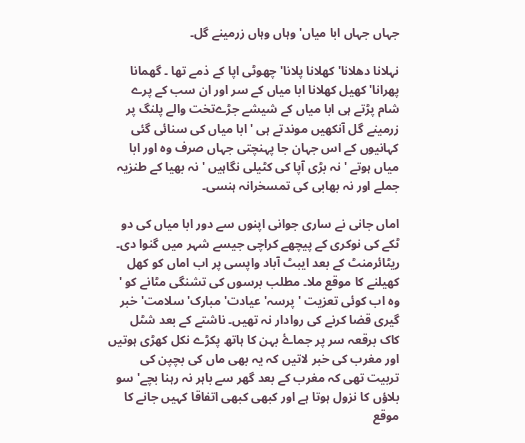جہاں جہاں ابا میاں' وہاں وہاں زرمینے گل۔

نہلانا دھلانا' کھلانا پلانا' چھوٹی اپا کے ذمے تھا ۔ گھمانا پھرانا' کھیل کھلانا ابا میاں کے سر اور ان سب کے پرے شام پڑتے ہی ابا میاں کے شیشے جڑےتخت والے پلنگ پر زرمینے گل آنکھیں موندتے ہی ' ابا میاں کی سنائی گئی کہانیوں کے اس جہان جا پہنچتی جہاں صرف وہ اور ابا میاں ہوتے ' نہ بڑی آپا کی کٹیلی نگاہیں ' نہ بھیا کے طنزیہ جملے اور نہ بھابی کی تمسخرانہ ہنسی۔

اماں جانی نے ساری جوانی اپنوں سے دور ابا میاں کی دو ٹکے کی نوکری کے پیچھے کراچی جیسے شہر میں گنوا دی۔ ریٹائرمنٹ کے بعد ایبٹ آباد واپسی پر اب اماں کو کھل کھیلنے کا موقع ملا۔ مطلب برسوں کی تشنگی مٹانے کو ' وہ اب کوئی تعزیت ' پرسہ' عیادت' مبارک' سلامت' خبر گیری قضا کرنے کی روادار نہ تھیں۔ ناشتے کے بعد شٹل کاک برقعہ سر پر جماۓ بہن کا ہاتھ پکڑے نکل کھڑی ہوتیں اور مغرب کی خبر لاتیں کہ یہ بھی ماں کی بچپن کی تربیت تھی کہ مغرب کے بعد گھر سے باہر نہ رہنا بچے' سو بلاؤں کا نزول ہوتا ہے اور کبھی کبھی اتفاقا کہیں جانے کا موقع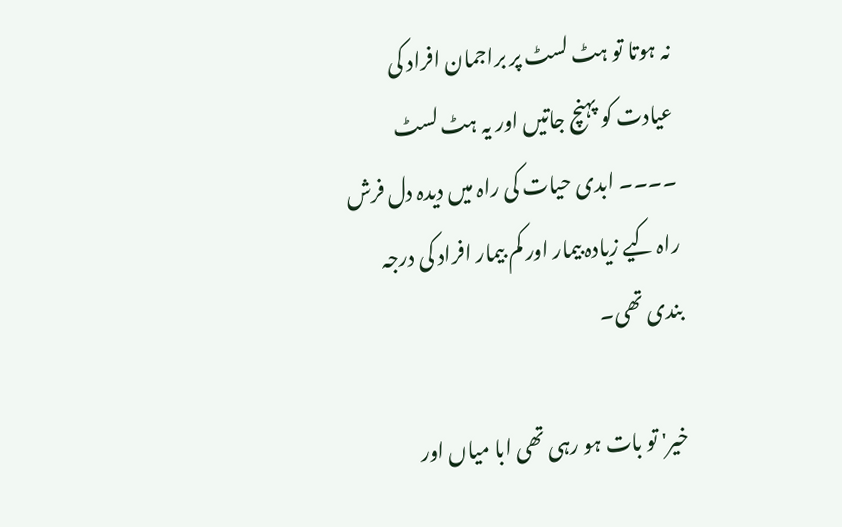نہ ہوتا تو ہٹ لسٹ پر براجمان افراد کی عیادت کو پہنچ جاتیں اور یہ ہٹ لسٹ ۔۔۔۔ ابدی حیات کی راہ میں دیدہ دل فرش راہ کیے زیادہ بیمار اور کم بیمار افراد کی درجہ بندی تھی۔

خیر' تو بات ہو رہی تھی ابا میاں اور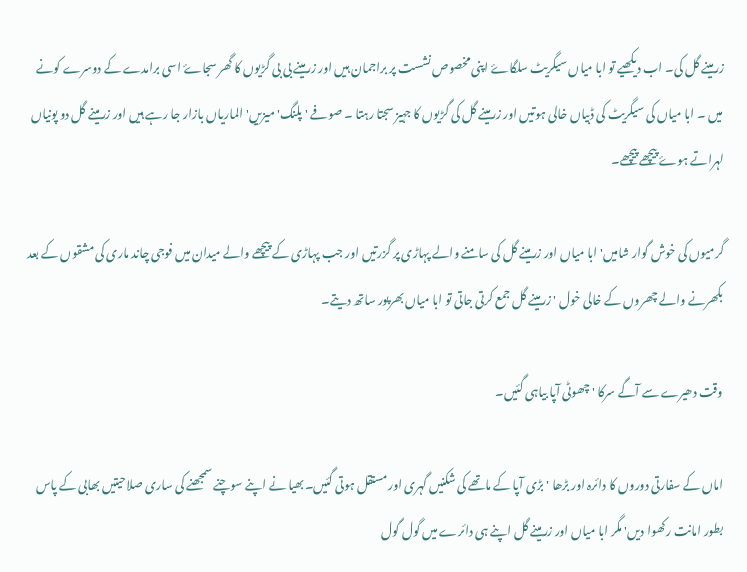زرمینے گل کی۔ اب دیکھیے تو ابا میاں سیگریٹ سلگاۓ اپنی مخصوص نشست پر براجمان ہیں اور زرمینے بی بی گڑیوں کا گھر سجاۓ اسی برامدے کے دوسرے کونے میں ۔ ابا میاں کی سیگریٹ کی ڈبیاں خالی ہوتیں اور زرمینے گل کی گڑیوں کا جہیز سجتا رہتا ۔ صوفے ' پلنگ' میزیں' الماریاں بازار جا رہے ہیں اور زرمینے گل دو پونیاں لہراتے ہوۓ پیچھے پیچھے۔

گرمیوں کی خوش گوار شامیں' ابا میاں اور زرمینے گل کی سامنے والے پہاڑی پر گزرتیں اور جب پہاڑی کے پیچھے والے میدان میں فوجی چاند ماری کی مشقوں کے بعد بکھرنے والے چھروں کے خالی خول ' زرمینے گل جمع کرتی جاتی تو ابا میاں بھرپور ساتھ دیتے۔

وقت دھیرے سے آگے سرکا ' چھوٹی آپا بیاہی گئیں۔

اماں کے سفارتی دوروں کا دائرہ اور بڑھا ' بڑی آپا کے ماتھے کی شکنیں گہری اور مستقل ہوتی گئیں۔ بھیا نے اپنے سوچنے سمجھنے کی ساری صلاحیتیں بھابی کے پاس بطور امانت رکھوا دیں' مگر ابا میاں اور زرمینے گل اپنے ہی دائرے میں گول گول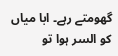گھومتے رہے۔ ابا میاں کو السر ہوا تو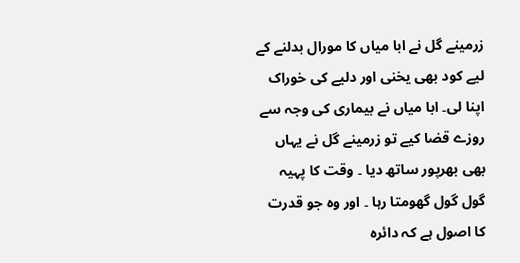زرمینے گل نے ابا میاں کا مورال بدلنے کے لیے کود بھی یخنی اور دلیے کی خوراک اپنا لی۔ ابا میاں نے بیماری کی وجہ سے روزے قضا کیے تو زرمینے گل نے یہاں بھی بھرپور ساتھ دیا ۔ وقت کا پہیہ گول گول گھومتا رہا ۔ اور وہ جو قدرت کا اصول ہے کہ دائرہ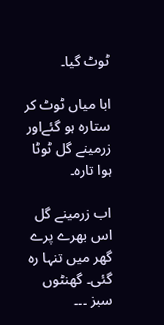ٹوٹ گیا۔

ابا میاں ٹوٹ کر ستارہ ہو گئےاور زرمینے گل ٹوٹا ہوا تارہ۔

اب زرمینے گل اس بھرے پرے گھر میں تنہا رہ گئی۔ گھنٹوں سبز ۔۔۔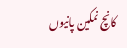کانچ نمکین پانیوں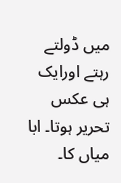میں ڈولتے رہتے اورایک ہی عکس تحریر ہوتا۔ ابا میاں کا۔